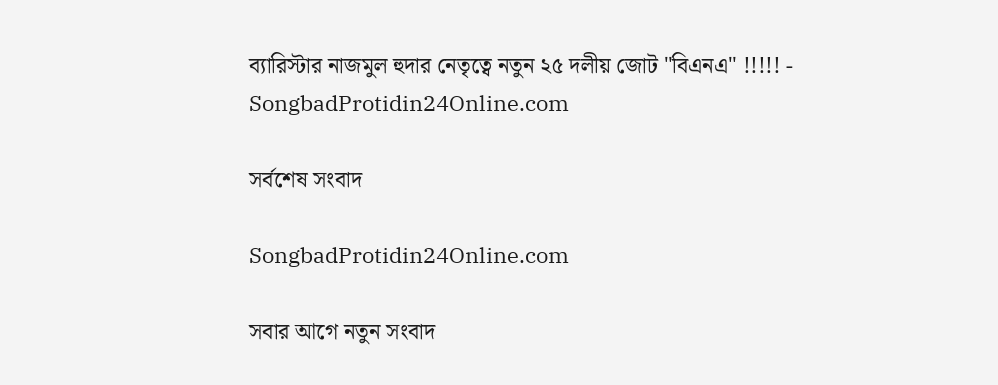ব্যারিস্টার নাজমুল হুদার নেতৃত্বে নতুন ২৫ দলীয় জোট "বিএনএ" !!!!! - SongbadProtidin24Online.com

সর্বশেষ সংবাদ

SongbadProtidin24Online.com

সবার আগে নতুন সংবাদ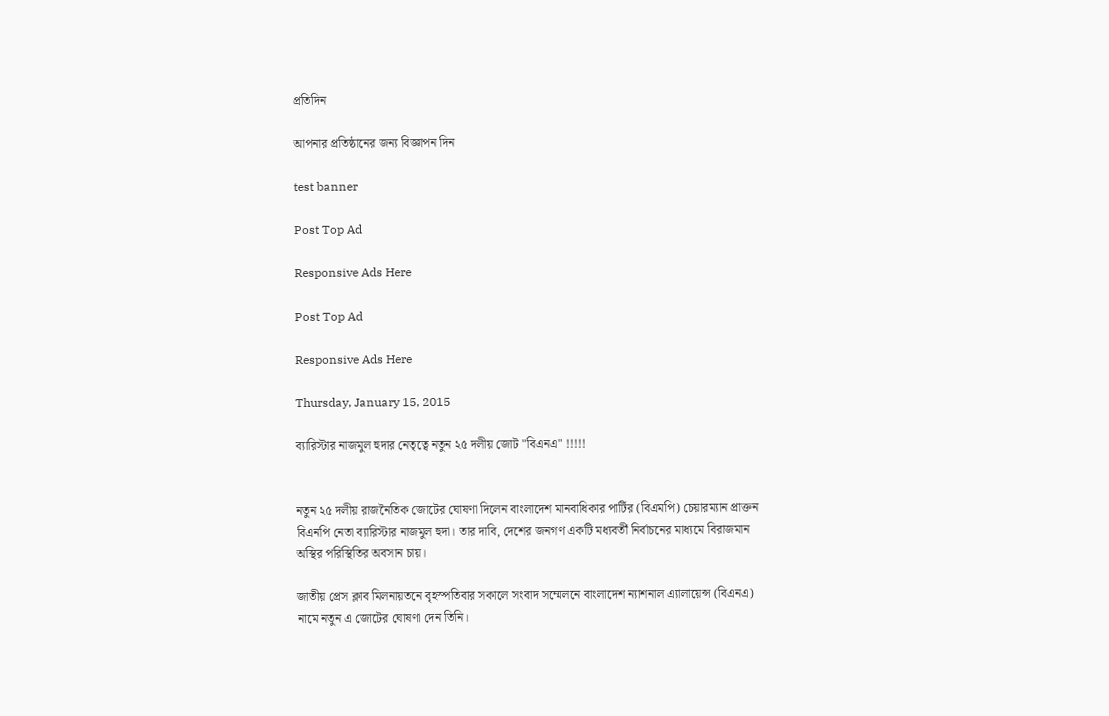প্রতিদিন

আপনার প্রতিষ্ঠানের জন্য বিজ্ঞাপন দিন

test banner

Post Top Ad

Responsive Ads Here

Post Top Ad

Responsive Ads Here

Thursday, January 15, 2015

ব্যারিস্টার নাজমুল হুদার নেতৃত্বে নতুন ২৫ দলীয় জোট "বিএনএ" !!!!!


নতুন ২৫ দলীয় রাজনৈতিক জোটের ঘোষণা দিলেন বাংলাদেশ মানবাধিকার পার্টির (বিএমপি) চেয়ারম্যান প্রাক্তন বিএনপি নেতা ব্যারিস্টার নাজমুল হুদা। তার দাবি, দেশের জনগণ একটি মধ্যবর্তী নির্বাচনের মাধ্যমে বিরাজমান অস্থির পরিস্থিতির অবসান চায়।

জাতীয় প্রেস ক্লাব মিলনায়তনে বৃহস্পতিবার সকালে সংবাদ সম্মেলনে বাংলাদেশ ন্যাশনাল এ্যালায়েন্স (বিএনএ) নামে নতুন এ জোটের ঘোষণা দেন তিনি।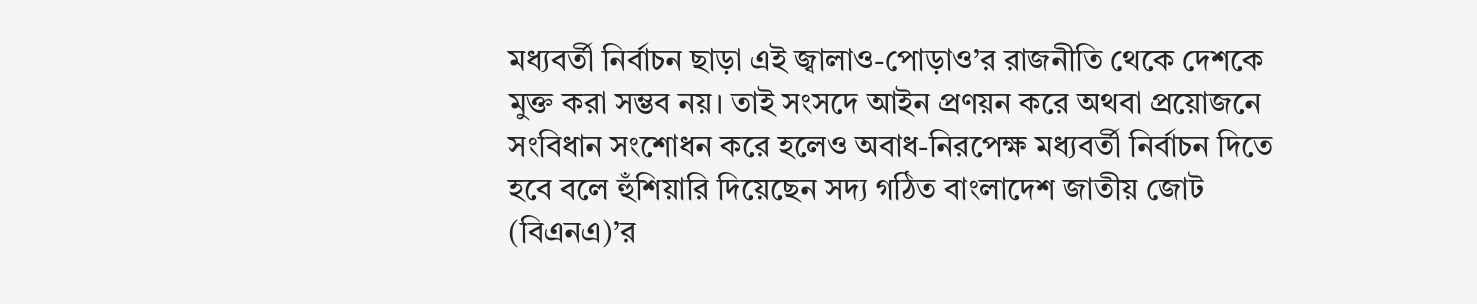মধ্যবর্তী নির্বাচন ছাড়া এই জ্বালাও-পোড়াও’র রাজনীতি থেকে দেশকে মুক্ত করা সম্ভব নয়। তাই সংসদে আইন প্রণয়ন করে অথবা প্রয়োজনে সংবিধান সংশোধন করে হলেও অবাধ-নিরপেক্ষ মধ্যবর্তী নির্বাচন দিতে হবে বলে হুঁশিয়ারি দিয়েছেন সদ্য গঠিত বাংলাদেশ জাতীয় জোট (বিএনএ)’র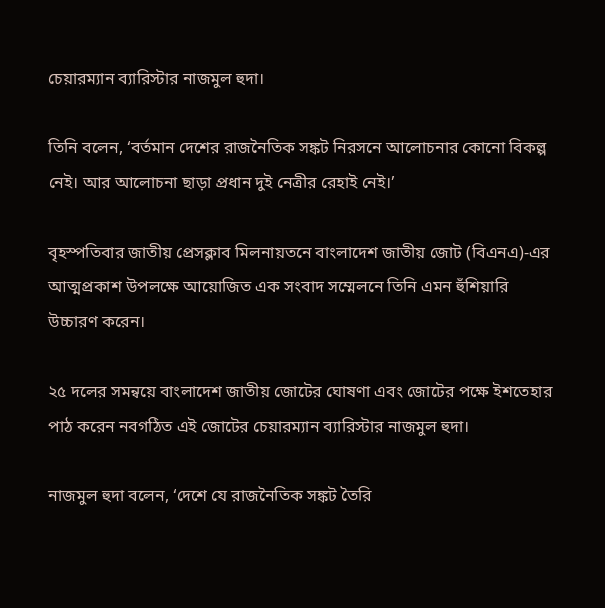চেয়ারম্যান ব্যারিস্টার নাজমুল হুদা।

তিনি বলেন, ‘বর্তমান দেশের রাজনৈতিক সঙ্কট নিরসনে আলোচনার কোনো বিকল্প নেই। আর আলোচনা ছাড়া প্রধান দুই নেত্রীর রেহাই নেই।’

বৃহস্পতিবার জাতীয় প্রেসক্লাব মিলনায়তনে বাংলাদেশ জাতীয় জোট (বিএনএ)-এর আত্মপ্রকাশ উপলক্ষে আয়োজিত এক সংবাদ সম্মেলনে তিনি এমন হুঁশিয়ারি উচ্চারণ করেন।

২৫ দলের সমন্বয়ে বাংলাদেশ জাতীয় জোটের ঘোষণা এবং জোটের পক্ষে ইশতেহার পাঠ করেন নবগঠিত এই জোটের চেয়ারম্যান ব্যারিস্টার নাজমুল হুদা।

নাজমুল হুদা বলেন, ‘দেশে যে রাজনৈতিক সঙ্কট তৈরি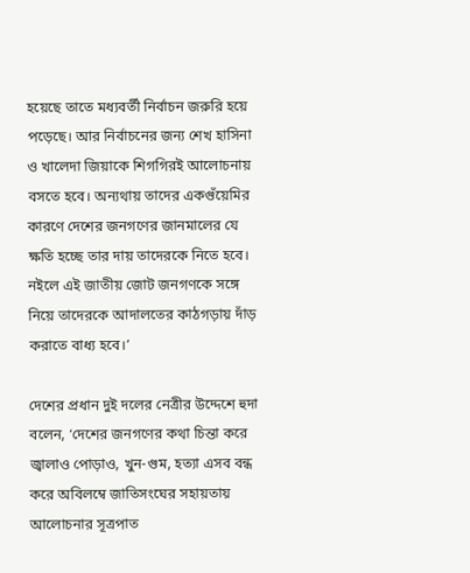হয়েছে তাতে মধ্যবর্তী নির্বাচন জরুরি হয়ে পড়েছে। আর নির্বাচনের জন্য শেখ হাসিনা ও খালেদা জিয়াকে শিগগিরই আলোচনায় বসতে হবে। অন্যথায় তাদের একগুঁয়েমির কারণে দেশের জনগণের জানমালের যে ক্ষতি হচ্ছে তার দায় তাদেরকে নিতে হবে। নইলে এই জাতীয় জোট জনগণকে সঙ্গে নিয়ে তাদেরকে আদালতের কাঠগড়ায় দাঁড় করাতে ‍বাধ্য হবে।’

দেশের প্রধান দুই দলের নেত্রীর উদ্দেশে হুদা বলেন, ‘দেশের জনগণের কথা চিন্তা করে জ্বালাও পোড়াও, খুন-গুম, হত্যা এসব বন্ধ করে অবিলম্বে জাতিসংঘের সহায়তায় আলোচনার সূত্রপাত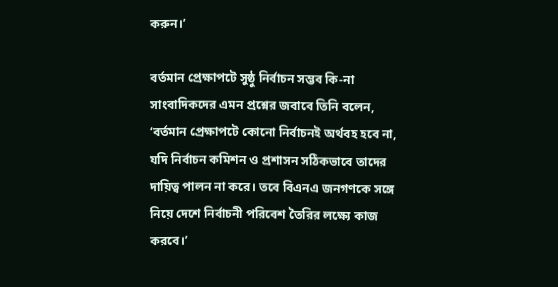করুন।’

বর্তমান প্রেক্ষাপটে সুষ্ঠু নির্বাচন সম্ভব কি-না সাংবাদিকদের এমন প্রশ্নের জবাবে তিনি বলেন, ‘বর্তমান প্রেক্ষাপটে কোনো নির্বাচনই অর্থবহ হবে না, যদি নির্বাচন কমিশন ও প্রশাসন সঠিকভাবে তাদের দায়িত্ব পালন না করে। তবে বিএনএ জনগণকে সঙ্গে নিয়ে দেশে নির্বাচনী পরিবেশ তৈরির লক্ষ্যে কাজ করবে।’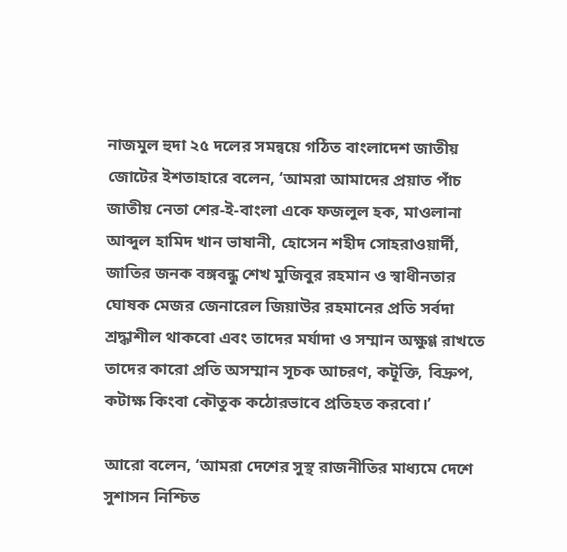নাজমুল হুদা ২৫ দলের সমন্বয়ে গঠিত বাংলাদেশ জাতীয় জোটের ইশতাহারে বলেন, ‘আমরা আমাদের প্রয়াত পাঁচ জাতীয় নেতা শের-ই-বাংলা একে ফজলুল হক, মাওলানা আব্দুল হামিদ খান ভাষানী, হোসেন শহীদ সোহরাওয়ার্দী, জাতির জনক বঙ্গবন্ধু শেখ মুজিবুর রহমান ও স্বাধীনতার ঘোষক মেজর জেনারেল জিয়াউর রহমানের প্রতি সর্বদা শ্রদ্ধাশীল থাকবো এবং তাদের মর্যাদা ও সম্মান অক্ষুণ্ণ রাখতে তাদের কারো প্রতি অসম্মান সূচক আচরণ, কটূক্তি, বিদ্রুপ, কটাক্ষ কিংবা কৌতুক কঠোরভাবে প্রতিহত করবো।’

আরো বলেন, ‘আমরা দেশের সুস্থ রাজনীতির মাধ্যমে দেশে সুশাসন নিশ্চিত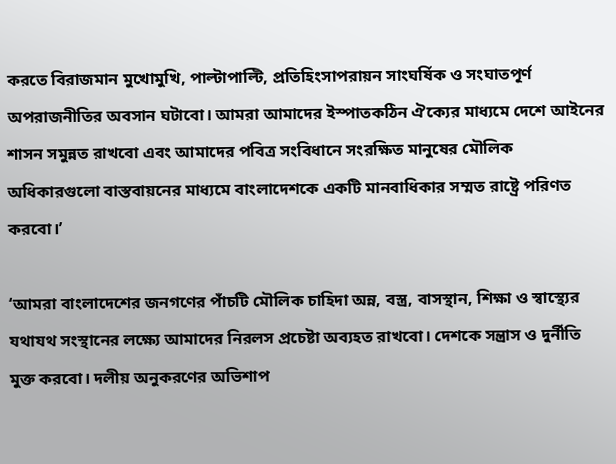করতে ‍বিরাজমান মুখোমুখি, পাল্টাপাল্টি, প্রতিহিংসাপরায়ন সাংঘর্ষিক ও সংঘাতপূর্ণ অপরাজনীতির অবসান ঘটাবো। আমরা আমাদের ইস্পাতকঠিন ঐক্যের মাধ্যমে দেশে আইনের শাসন সমুন্নত রাখবো এবং আমাদের পবিত্র সংবিধানে সংরক্ষিত মানুষের মৌলিক অধিকারগুলো বাস্তবায়নের মাধ্যমে বাংলাদেশকে একটি মানবাধিকার সম্মত রাষ্ট্রে পরিণত করবো।’

‘আমরা বাংলাদেশের জনগণের পাঁচটি মৌলিক চাহিদা অন্ন, বস্ত্র, বাসস্থান, শিক্ষা ও স্বাস্থ্যের যথাযথ সংস্থানের লক্ষ্যে আমাদের নিরলস প্রচেষ্টা অব্যহত রাখবো। দেশকে সন্ত্রাস ও দুর্নীতি মুক্ত করবো। দলীয় অনুকরণের অভিশাপ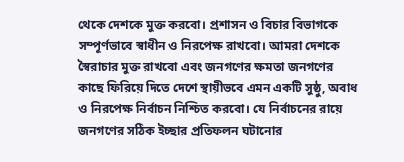থেকে দেশকে মুক্ত করবো। প্রশাসন ও বিচার বিভাগকে সম্পূর্ণভাবে স্বাধীন ও নিরপেক্ষ রাখবো। আমরা দেশকে স্বৈরাচার মুক্ত রাখবো এবং জনগণের ক্ষমতা জনগণের কাছে ফিরিয়ে দিতে দেশে স্থায়ীভবে এমন একটি সুষ্ঠু, অবাধ ও নিরপেক্ষ নির্বাচন নিশ্চিত করবো। যে নির্বাচনের রায়ে জনগণের সঠিক ইচ্ছার প্রতিফলন ঘটানোর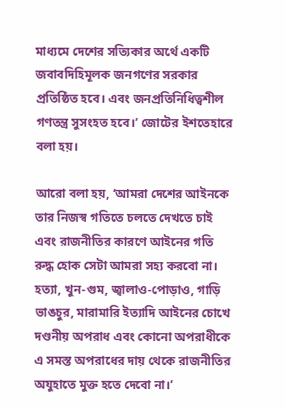মাধ্যমে দেশের সত্যিকার অর্থে একটি জবাবদিহিমূলক জনগণের সরকার প্রতিষ্ঠিত হবে। এবং জনপ্রতিনিধিত্বশীল গণতন্ত্র সুসংহত হবে।’ জোটের ইশতেহারে বলা হয়।

আরো বলা হয়, ‘আমরা দেশের আইনকে তার নিজস্ব গতিতে চলতে দেখতে চাই এবং রাজনীতির কারণে আইনের গতি রুদ্ধ হোক সেটা আমরা সহ্য করবো না। হত্যা, খুন-গুম, জ্বালাও-পোড়াও, গাড়ি ভাঙচুর, মারামারি ইত্যাদি আইনের চোখে দণ্ডনীয় অপরাধ এবং কোনো অপরাধীকে এ সমস্ত অপরাধের দায় থেকে রাজনীতির অযুহাতে মুক্ত হতে দেবো না।’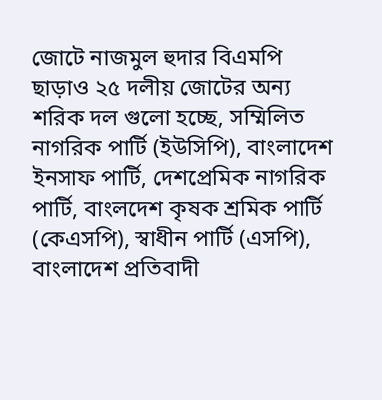জোটে নাজমুল হুদার বিএমপি ছাড়াও ২৫ দলীয় জোটের অন্য শরিক দল গুলো হচ্ছে, সম্মিলিত নাগরিক পার্টি (ইউসিপি), বাংলাদেশ ইনসাফ পার্টি, দেশপ্রেমিক নাগরিক পার্টি, বাংলদেশ কৃষক শ্রমিক পার্টি (কেএসপি), স্বাধীন পার্টি (এসপি), বাংলাদেশ প্রতিবাদী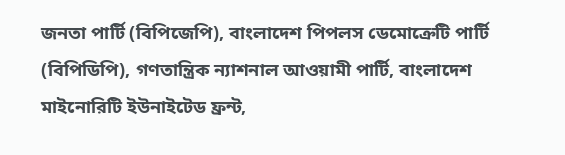জনতা পার্টি (বিপিজেপি), বাংলাদেশ পিপলস ডেমোক্রেটি পার্টি (বিপিডিপি), গণতান্ত্রিক ন্যাশনাল আওয়ামী পার্টি, বাংলাদেশ মাইনোরিটি ইউনাইটেড ফ্রন্ট,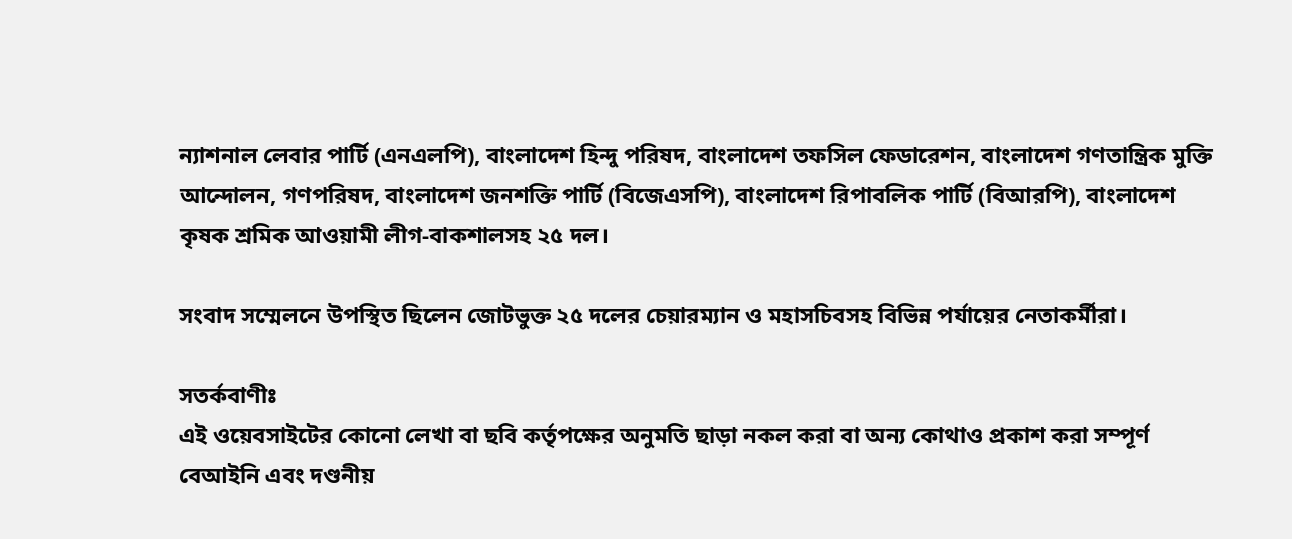ন্যাশনাল লেবার পার্টি (এনএলপি), বাংলাদেশ হিন্দু পরিষদ, বাংলাদেশ তফসিল ফেডারেশন, বাংলাদেশ গণতান্ত্রিক মুক্তি আন্দোলন, গণপরিষদ, বাংলাদেশ জনশক্তি পার্টি (বিজেএসপি), বাংলাদেশ রিপাবলিক পার্টি (বিআরপি), বাংলাদেশ  কৃষক শ্রমিক আওয়ামী লীগ-বাকশালসহ ২৫ দল।

সংবাদ সম্মেলনে উপস্থিত ছিলেন জোটভুক্ত ২৫ দলের চেয়ারম্যান ও মহাসচিবসহ বিভিন্ন পর্যায়ের নেতাকর্মীরা।

সতর্কবাণীঃ
এই ওয়েবসাইটের কোনো লেখা বা ছবি কর্তৃপক্ষের অনুমতি ছাড়া নকল করা বা অন্য কোথাও প্রকাশ করা সম্পূর্ণ বেআইনি এবং দণ্ডনীয়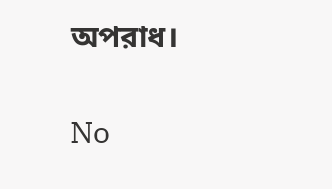অপরাধ।

No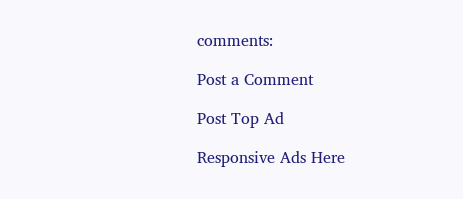comments:

Post a Comment

Post Top Ad

Responsive Ads Here